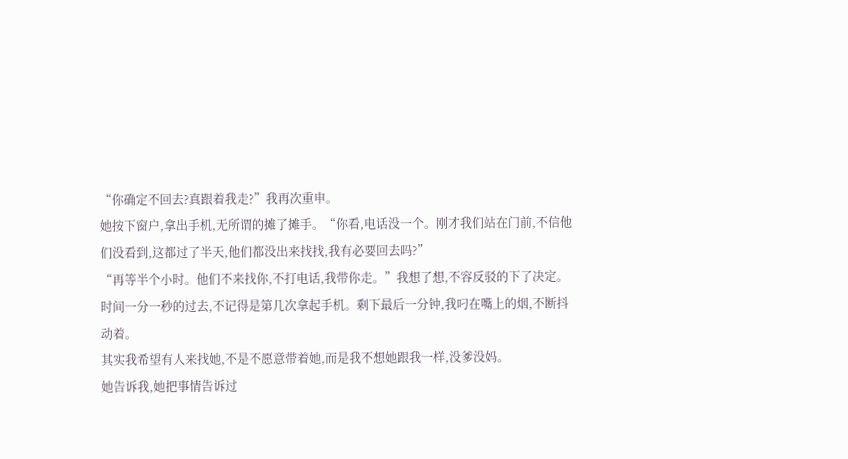“你确定不回去?真跟着我走?”我再次重申。
她按下窗户,拿出手机,无所谓的摊了摊手。“你看,电话没一个。刚才我们站在门前,不信他们没看到,这都过了半天,他们都没出来找找,我有必要回去吗?”
“再等半个小时。他们不来找你,不打电话,我带你走。”我想了想,不容反驳的下了决定。
时间一分一秒的过去,不记得是第几次拿起手机。剩下最后一分钟,我叼在嘴上的烟,不断抖动着。
其实我希望有人来找她,不是不愿意带着她,而是我不想她跟我一样,没爹没妈。
她告诉我,她把事情告诉过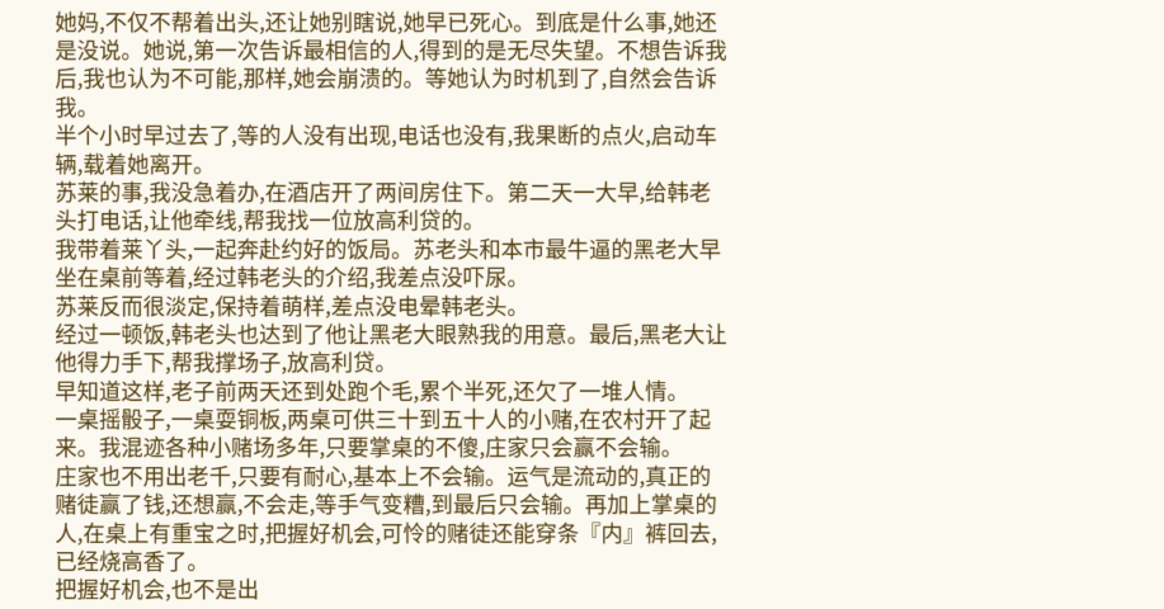她妈,不仅不帮着出头,还让她别瞎说,她早已死心。到底是什么事,她还是没说。她说,第一次告诉最相信的人,得到的是无尽失望。不想告诉我后,我也认为不可能,那样,她会崩溃的。等她认为时机到了,自然会告诉我。
半个小时早过去了,等的人没有出现,电话也没有,我果断的点火,启动车辆,载着她离开。
苏莱的事,我没急着办,在酒店开了两间房住下。第二天一大早,给韩老头打电话,让他牵线,帮我找一位放高利贷的。
我带着莱丫头,一起奔赴约好的饭局。苏老头和本市最牛逼的黑老大早坐在桌前等着,经过韩老头的介绍,我差点没吓尿。
苏莱反而很淡定,保持着萌样,差点没电晕韩老头。
经过一顿饭,韩老头也达到了他让黑老大眼熟我的用意。最后,黑老大让他得力手下,帮我撑场子,放高利贷。
早知道这样,老子前两天还到处跑个毛,累个半死,还欠了一堆人情。
一桌摇骰子,一桌耍铜板,两桌可供三十到五十人的小赌,在农村开了起来。我混迹各种小赌场多年,只要掌桌的不傻,庄家只会赢不会输。
庄家也不用出老千,只要有耐心,基本上不会输。运气是流动的,真正的赌徒赢了钱,还想赢,不会走,等手气变糟,到最后只会输。再加上掌桌的人,在桌上有重宝之时,把握好机会,可怜的赌徒还能穿条『内』裤回去,已经烧高香了。
把握好机会,也不是出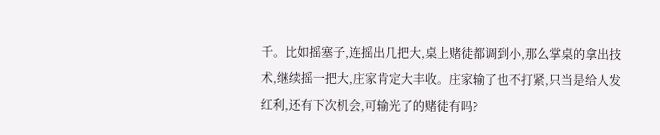千。比如摇塞子,连摇出几把大,桌上赌徒都调到小,那么掌桌的拿出技术,继续摇一把大,庄家肯定大丰收。庄家输了也不打紧,只当是给人发红利,还有下次机会,可输光了的赌徒有吗?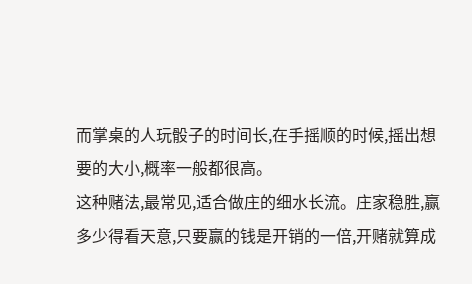而掌桌的人玩骰子的时间长,在手摇顺的时候,摇出想要的大小,概率一般都很高。
这种赌法,最常见,适合做庄的细水长流。庄家稳胜,赢多少得看天意,只要赢的钱是开销的一倍,开赌就算成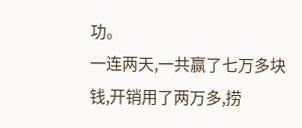功。
一连两天,一共赢了七万多块钱,开销用了两万多,捞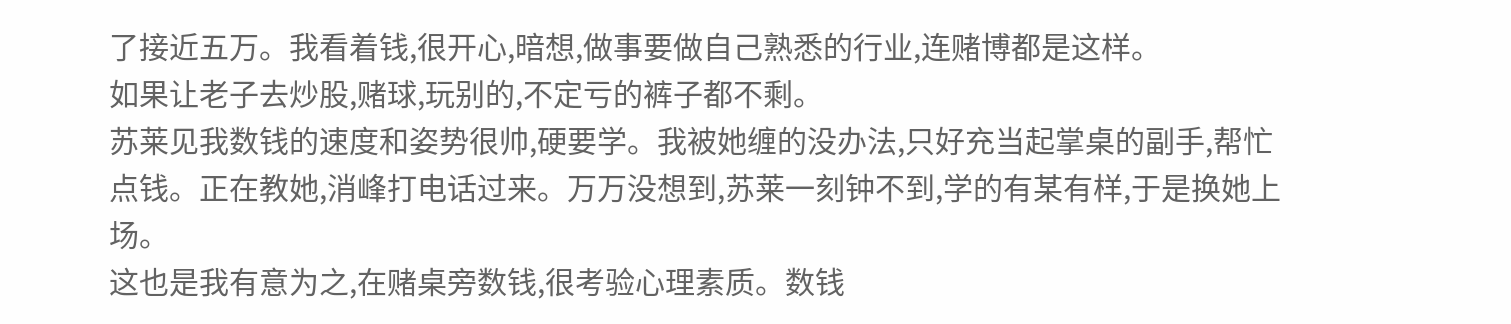了接近五万。我看着钱,很开心,暗想,做事要做自己熟悉的行业,连赌博都是这样。
如果让老子去炒股,赌球,玩别的,不定亏的裤子都不剩。
苏莱见我数钱的速度和姿势很帅,硬要学。我被她缠的没办法,只好充当起掌桌的副手,帮忙点钱。正在教她,消峰打电话过来。万万没想到,苏莱一刻钟不到,学的有某有样,于是换她上场。
这也是我有意为之,在赌桌旁数钱,很考验心理素质。数钱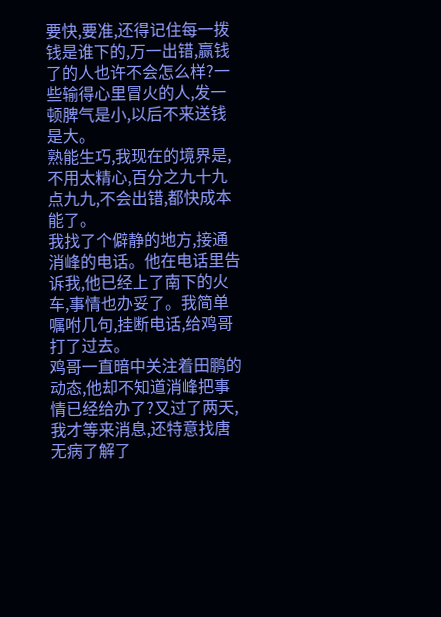要快,要准,还得记住每一拨钱是谁下的,万一出错,赢钱了的人也许不会怎么样?一些输得心里冒火的人,发一顿脾气是小,以后不来送钱是大。
熟能生巧,我现在的境界是,不用太精心,百分之九十九点九九,不会出错,都快成本能了。
我找了个僻静的地方,接通消峰的电话。他在电话里告诉我,他已经上了南下的火车,事情也办妥了。我简单嘱咐几句,挂断电话,给鸡哥打了过去。
鸡哥一直暗中关注着田鹏的动态,他却不知道消峰把事情已经给办了?又过了两天,我才等来消息,还特意找唐无病了解了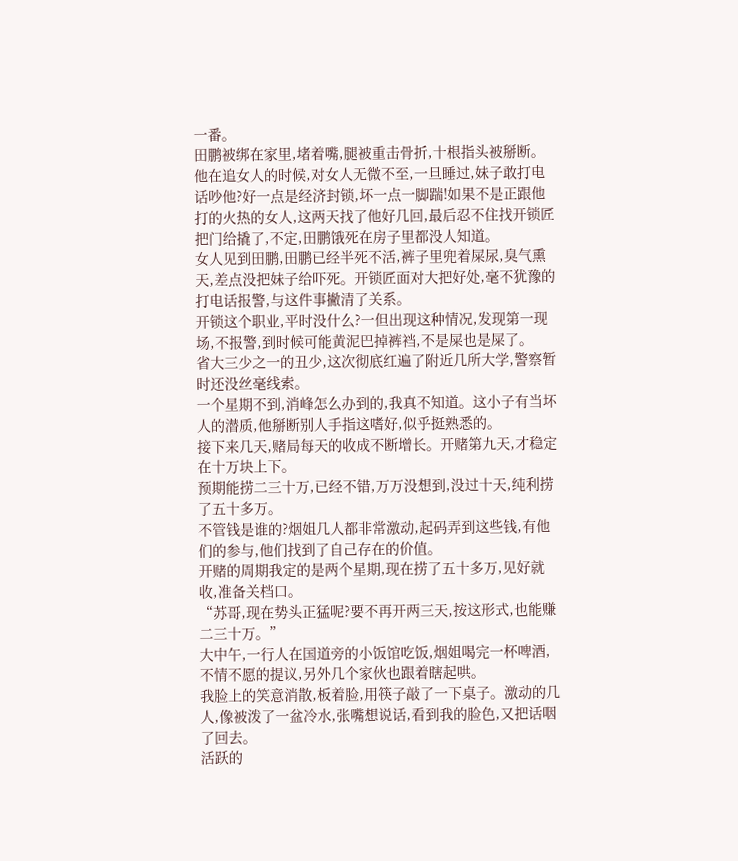一番。
田鹏被绑在家里,堵着嘴,腿被重击骨折,十根指头被掰断。他在追女人的时候,对女人无微不至,一旦睡过,妹子敢打电话吵他?好一点是经济封锁,坏一点一脚踹!如果不是正跟他打的火热的女人,这两天找了他好几回,最后忍不住找开锁匠把门给撬了,不定,田鹏饿死在房子里都没人知道。
女人见到田鹏,田鹏已经半死不活,裤子里兜着屎尿,臭气熏天,差点没把妹子给吓死。开锁匠面对大把好处,毫不犹豫的打电话报警,与这件事撇清了关系。
开锁这个职业,平时没什么?一但出现这种情况,发现第一现场,不报警,到时候可能黄泥巴掉裤裆,不是屎也是屎了。
省大三少之一的丑少,这次彻底红遍了附近几所大学,警察暂时还没丝毫线索。
一个星期不到,消峰怎么办到的,我真不知道。这小子有当坏人的潜质,他掰断别人手指这嗜好,似乎挺熟悉的。
接下来几天,赌局每天的收成不断增长。开赌第九天,才稳定在十万块上下。
预期能捞二三十万,已经不错,万万没想到,没过十天,纯利捞了五十多万。
不管钱是谁的?烟姐几人都非常激动,起码弄到这些钱,有他们的参与,他们找到了自己存在的价值。
开赌的周期我定的是两个星期,现在捞了五十多万,见好就收,准备关档口。
“苏哥,现在势头正猛呢?要不再开两三天,按这形式,也能赚二三十万。”
大中午,一行人在国道旁的小饭馆吃饭,烟姐喝完一杯啤酒,不情不愿的提议,另外几个家伙也跟着瞎起哄。
我脸上的笑意消散,板着脸,用筷子敲了一下桌子。激动的几人,像被泼了一盆冷水,张嘴想说话,看到我的脸色,又把话咽了回去。
活跃的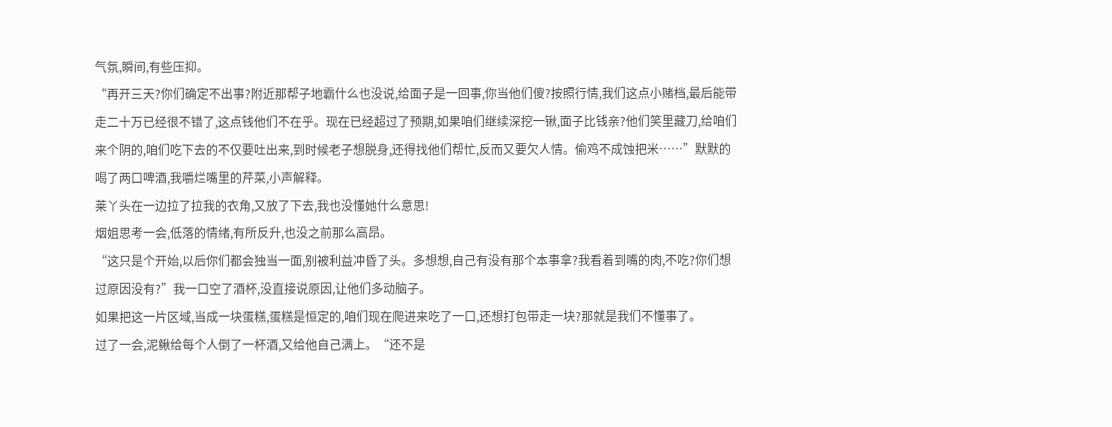气氛,瞬间,有些压抑。
“再开三天?你们确定不出事?附近那帮子地霸什么也没说,给面子是一回事,你当他们傻?按照行情,我们这点小赌档,最后能带走二十万已经很不错了,这点钱他们不在乎。现在已经超过了预期,如果咱们继续深挖一锹,面子比钱亲?他们笑里藏刀,给咱们来个阴的,咱们吃下去的不仅要吐出来,到时候老子想脱身,还得找他们帮忙,反而又要欠人情。偷鸡不成蚀把米……”默默的喝了两口啤酒,我嚼烂嘴里的芹菜,小声解释。
莱丫头在一边拉了拉我的衣角,又放了下去,我也没懂她什么意思!
烟姐思考一会,低落的情绪,有所反升,也没之前那么高昂。
“这只是个开始,以后你们都会独当一面,别被利益冲昏了头。多想想,自己有没有那个本事拿?我看着到嘴的肉,不吃?你们想过原因没有?”我一口空了酒杯,没直接说原因,让他们多动脑子。
如果把这一片区域,当成一块蛋糕,蛋糕是恒定的,咱们现在爬进来吃了一口,还想打包带走一块?那就是我们不懂事了。
过了一会,泥鳅给每个人倒了一杯酒,又给他自己满上。“还不是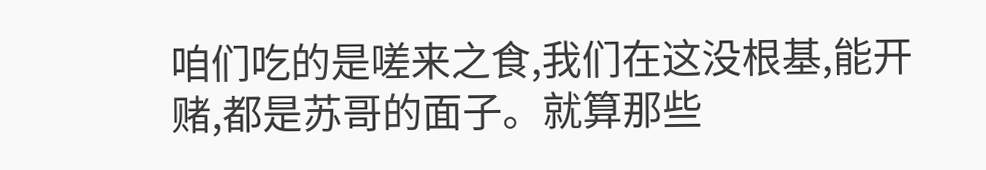咱们吃的是嗟来之食,我们在这没根基,能开赌,都是苏哥的面子。就算那些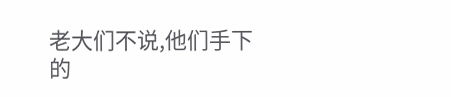老大们不说,他们手下的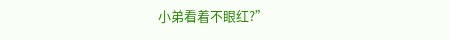小弟看着不眼红?”